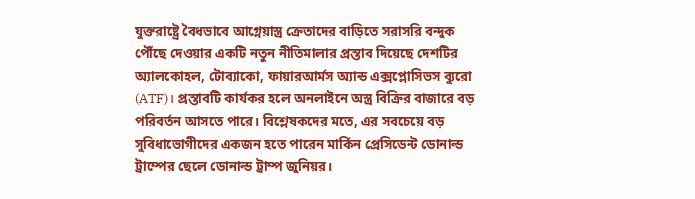যুক্তরাষ্ট্রে বৈধভাবে আগ্নেয়াস্ত্র ক্রেতাদের বাড়িতে সরাসরি বন্দুক পৌঁছে দেওয়ার একটি নতুন নীতিমালার প্রস্তাব দিয়েছে দেশটির অ্যালকোহল, টোব্যাকো, ফায়ারআর্মস অ্যান্ড এক্সপ্লোসিভস ব্যুরো (ATF)। প্রস্তাবটি কার্যকর হলে অনলাইনে অস্ত্র বিক্রির বাজারে বড় পরিবর্তন আসতে পারে। বিশ্লেষকদের মতে, এর সবচেয়ে বড় সুবিধাভোগীদের একজন হতে পারেন মার্কিন প্রেসিডেন্ট ডোনাল্ড ট্রাম্পের ছেলে ডোনাল্ড ট্রাম্প জুনিয়র।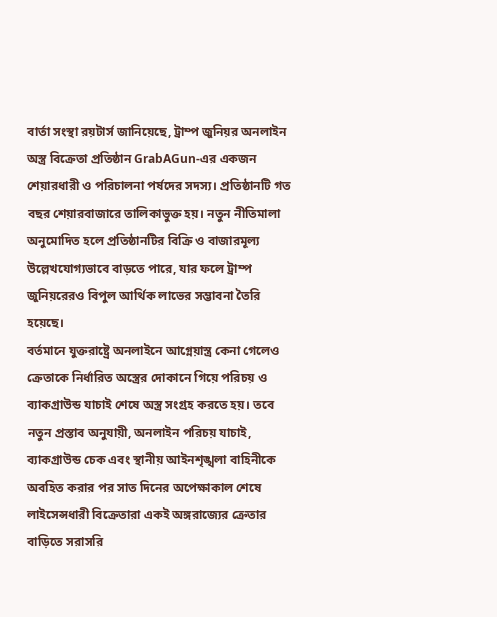বার্তা সংস্থা রয়টার্স জানিয়েছে, ট্রাম্প জুনিয়র অনলাইন অস্ত্র বিক্রেতা প্রতিষ্ঠান GrabAGun-এর একজন শেয়ারধারী ও পরিচালনা পর্ষদের সদস্য। প্রতিষ্ঠানটি গত বছর শেয়ারবাজারে তালিকাভুক্ত হয়। নতুন নীতিমালা অনুমোদিত হলে প্রতিষ্ঠানটির বিক্রি ও বাজারমূল্য উল্লেখযোগ্যভাবে বাড়তে পারে, যার ফলে ট্রাম্প জুনিয়রেরও বিপুল আর্থিক লাভের সম্ভাবনা তৈরি হয়েছে।
বর্তমানে যুক্তরাষ্ট্রে অনলাইনে আগ্নেয়াস্ত্র কেনা গেলেও ক্রেতাকে নির্ধারিত অস্ত্রের দোকানে গিয়ে পরিচয় ও ব্যাকগ্রাউন্ড যাচাই শেষে অস্ত্র সংগ্রহ করতে হয়। তবে নতুন প্রস্তাব অনুযায়ী, অনলাইন পরিচয় যাচাই, ব্যাকগ্রাউন্ড চেক এবং স্থানীয় আইনশৃঙ্খলা বাহিনীকে অবহিত করার পর সাত দিনের অপেক্ষাকাল শেষে লাইসেন্সধারী বিক্রেতারা একই অঙ্গরাজ্যের ক্রেতার বাড়িতে সরাসরি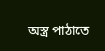অস্ত্র পাঠাতে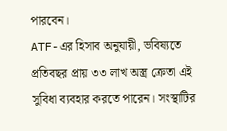পারবেন।
ATF-এর হিসাব অনুযায়ী, ভবিষ্যতে প্রতিবছর প্রায় ৩৩ লাখ অস্ত্র ক্রেতা এই সুবিধা ব্যবহার করতে পারেন। সংস্থাটির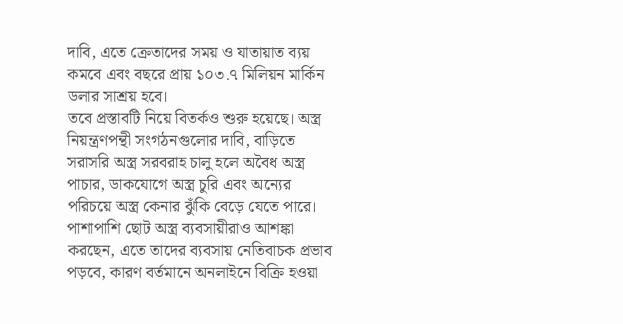দাবি, এতে ক্রেতাদের সময় ও যাতায়াত ব্যয় কমবে এবং বছরে প্রায় ১০৩.৭ মিলিয়ন মার্কিন ডলার সাশ্রয় হবে।
তবে প্রস্তাবটি নিয়ে বিতর্কও শুরু হয়েছে। অস্ত্র নিয়ন্ত্রণপন্থী সংগঠনগুলোর দাবি, বাড়িতে সরাসরি অস্ত্র সরবরাহ চালু হলে অবৈধ অস্ত্র পাচার, ডাকযোগে অস্ত্র চুরি এবং অন্যের পরিচয়ে অস্ত্র কেনার ঝুঁকি বেড়ে যেতে পারে। পাশাপাশি ছোট অস্ত্র ব্যবসায়ীরাও আশঙ্কা করছেন, এতে তাদের ব্যবসায় নেতিবাচক প্রভাব পড়বে, কারণ বর্তমানে অনলাইনে বিক্রি হওয়া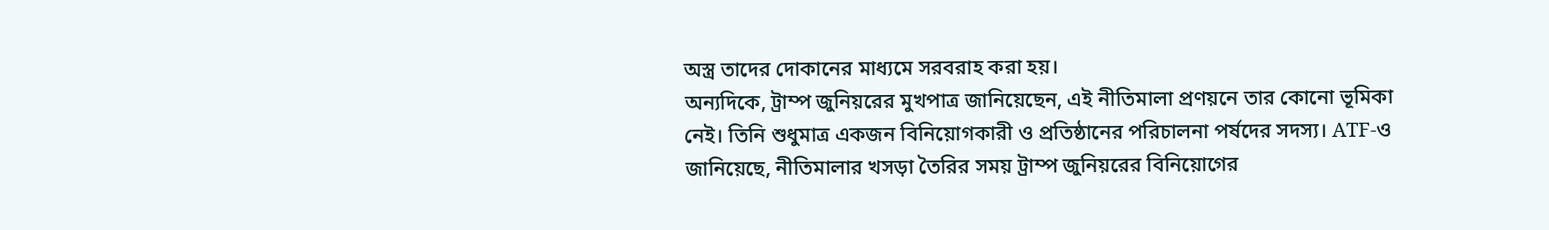অস্ত্র তাদের দোকানের মাধ্যমে সরবরাহ করা হয়।
অন্যদিকে, ট্রাম্প জুনিয়রের মুখপাত্র জানিয়েছেন, এই নীতিমালা প্রণয়নে তার কোনো ভূমিকা নেই। তিনি শুধুমাত্র একজন বিনিয়োগকারী ও প্রতিষ্ঠানের পরিচালনা পর্ষদের সদস্য। ATF-ও জানিয়েছে, নীতিমালার খসড়া তৈরির সময় ট্রাম্প জুনিয়রের বিনিয়োগের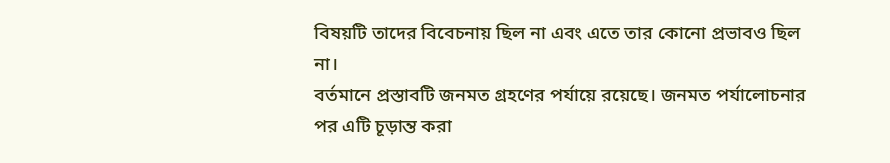বিষয়টি তাদের বিবেচনায় ছিল না এবং এতে তার কোনো প্রভাবও ছিল না।
বর্তমানে প্রস্তাবটি জনমত গ্রহণের পর্যায়ে রয়েছে। জনমত পর্যালোচনার পর এটি চূড়ান্ত করা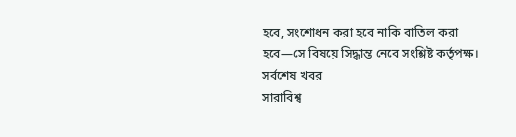হবে, সংশোধন করা হবে নাকি বাতিল করা হবে—সে বিষয়ে সিদ্ধান্ত নেবে সংশ্লিষ্ট কর্তৃপক্ষ।
সর্বশেষ খবর
সারাবিশ্ব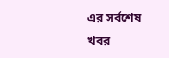এর সর্বশেষ খবর